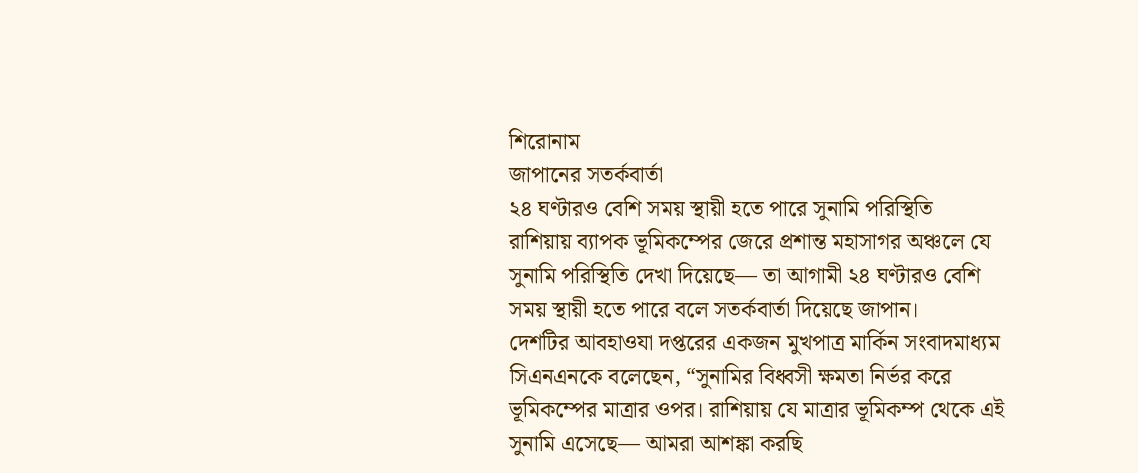শিরোনাম
জাপানের সতর্কবার্তা
২৪ ঘণ্টারও বেশি সময় স্থায়ী হতে পারে সুনামি পরিস্থিতি
রাশিয়ায় ব্যাপক ভূমিকম্পের জেরে প্রশান্ত মহাসাগর অঞ্চলে যে সুনামি পরিস্থিতি দেখা দিয়েছে— তা আগামী ২৪ ঘণ্টারও বেশি সময় স্থায়ী হতে পারে বলে সতর্কবার্তা দিয়েছে জাপান।
দেশটির আবহাওযা দপ্তরের একজন মুখপাত্র মার্কিন সংবাদমাধ্যম সিএনএনকে বলেছেন, “সুনামির বিধ্বসী ক্ষমতা নির্ভর করে ভূমিকম্পের মাত্রার ওপর। রাশিয়ায় যে মাত্রার ভূমিকম্প থেকে এই সুনামি এসেছে— আমরা আশঙ্কা করছি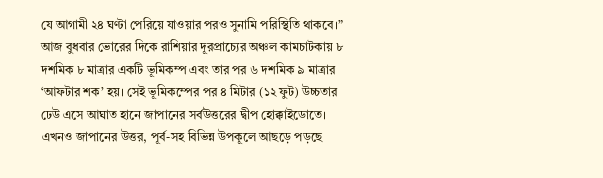যে আগামী ২৪ ঘণ্টা পেরিয়ে যাওয়ার পরও সুনামি পরিস্থিতি থাকবে।”
আজ বুধবার ভোরের দিকে রাশিয়ার দূরপ্রাচ্যের অঞ্চল কামচাটকায় ৮ দশমিক ৮ মাত্রার একটি ভূমিকম্প এবং তার পর ৬ দশমিক ৯ মাত্রার ‘আফটার শক’ হয়। সেই ভূমিকম্পের পর ৪ মিটার (১২ ফুট) উচ্চতার ঢেউ এসে আঘাত হানে জাপানের সর্বউত্তরের দ্বীপ হোক্কাইডোতে।
এখনও জাপানের উত্তর, পূর্ব-সহ বিভিন্ন উপকূলে আছড়ে পড়ছে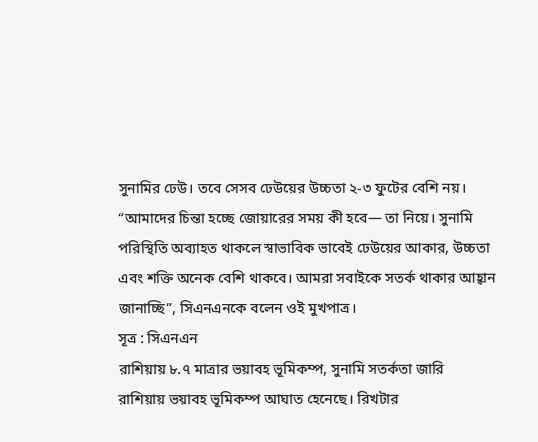সুনামির ঢেউ। তবে সেসব ঢেউয়ের উচ্চতা ২-৩ ফুটের বেশি নয়।
“আমাদের চিন্তা হচ্ছে জোয়ারের সময় কী হবে— তা নিয়ে। সুনামি পরিস্থিতি অব্যাহত থাকলে স্বাভাবিক ভাবেই ঢেউয়ের আকার, উচ্চতা এবং শক্তি অনেক বেশি থাকবে। আমরা সবাইকে সতর্ক থাকার আহ্বান জানাচ্ছি”, সিএনএনকে বলেন ওই মুখপাত্র।
সূত্র : সিএনএন
রাশিয়ায় ৮.৭ মাত্রার ভয়াবহ ভূমিকম্প, সুনামি সতর্কতা জারি
রাশিয়ায় ভয়াবহ ভূমিকম্প আঘাত হেনেছে। রিখটার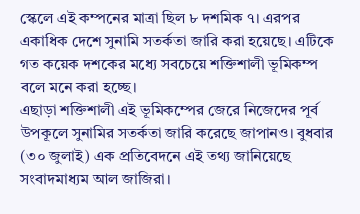স্কেলে এই কম্পনের মাত্রা ছিল ৮ দশমিক ৭। এরপর একাধিক দেশে সুনামি সতর্কতা জারি করা হয়েছে। এটিকে গত কয়েক দশকের মধ্যে সবচেয়ে শক্তিশালী ভূমিকম্প বলে মনে করা হচ্ছে।
এছাড়া শক্তিশালী এই ভূমিকম্পের জেরে নিজেদের পূর্ব উপকূলে সুনামির সতর্কতা জারি করেছে জাপানও। বুধবার (৩০ জুলাই) এক প্রতিবেদনে এই তথ্য জানিয়েছে সংবাদমাধ্যম আল জাজিরা।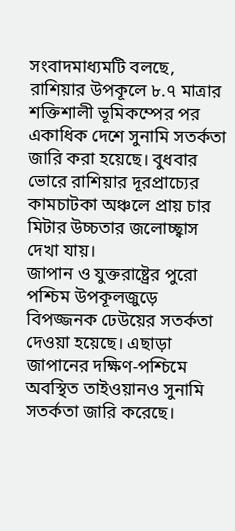সংবাদমাধ্যমটি বলছে, রাশিয়ার উপকূলে ৮.৭ মাত্রার শক্তিশালী ভূমিকম্পের পর একাধিক দেশে সুনামি সতর্কতা জারি করা হয়েছে। বুধবার ভোরে রাশিয়ার দূরপ্রাচ্যের কামচাটকা অঞ্চলে প্রায় চার মিটার উচ্চতার জলোচ্ছ্বাস দেখা যায়।
জাপান ও যুক্তরাষ্ট্রের পুরো পশ্চিম উপকূলজুড়ে বিপজ্জনক ঢেউয়ের সতর্কতা দেওয়া হয়েছে। এছাড়া জাপানের দক্ষিণ-পশ্চিমে অবস্থিত তাইওয়ানও সুনামি সতর্কতা জারি করেছে।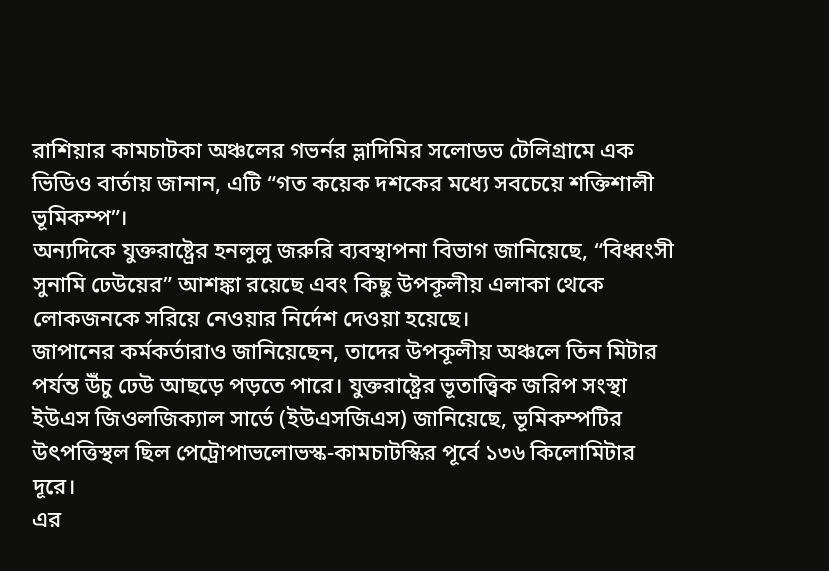রাশিয়ার কামচাটকা অঞ্চলের গভর্নর ভ্লাদিমির সলোডভ টেলিগ্রামে এক ভিডিও বার্তায় জানান, এটি “গত কয়েক দশকের মধ্যে সবচেয়ে শক্তিশালী ভূমিকম্প”।
অন্যদিকে যুক্তরাষ্ট্রের হনলুলু জরুরি ব্যবস্থাপনা বিভাগ জানিয়েছে, “বিধ্বংসী সুনামি ঢেউয়ের” আশঙ্কা রয়েছে এবং কিছু উপকূলীয় এলাকা থেকে লোকজনকে সরিয়ে নেওয়ার নির্দেশ দেওয়া হয়েছে।
জাপানের কর্মকর্তারাও জানিয়েছেন, তাদের উপকূলীয় অঞ্চলে তিন মিটার পর্যন্ত উঁচু ঢেউ আছড়ে পড়তে পারে। যুক্তরাষ্ট্রের ভূতাত্ত্বিক জরিপ সংস্থা ইউএস জিওলজিক্যাল সার্ভে (ইউএসজিএস) জানিয়েছে, ভূমিকম্পটির উৎপত্তিস্থল ছিল পেট্রোপাভলোভস্ক-কামচাটস্কির পূর্বে ১৩৬ কিলোমিটার দূরে।
এর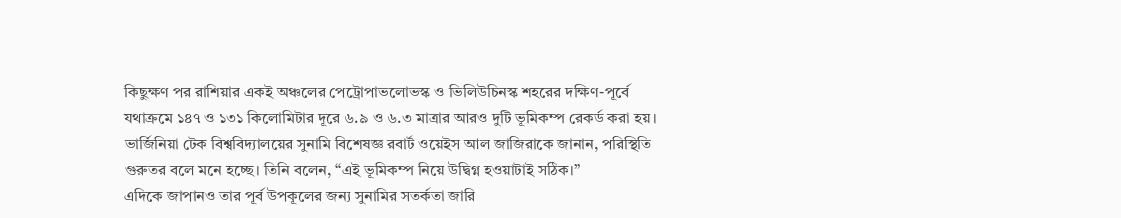কিছুক্ষণ পর রাশিয়ার একই অঞ্চলের পেট্রোপাভলোভস্ক ও ভিলিউচিনস্ক শহরের দক্ষিণ-পূর্বে যথাক্রমে ১৪৭ ও ১৩১ কিলোমিটার দূরে ৬.৯ ও ৬.৩ মাত্রার আরও দুটি ভূমিকম্প রেকর্ড করা হয়।
ভার্জিনিয়া টেক বিশ্ববিদ্যালয়ের সুনামি বিশেষজ্ঞ রবার্ট ওয়েইস আল জাজিরাকে জানান, পরিস্থিতি গুরুতর বলে মনে হচ্ছে। তিনি বলেন, “এই ভূমিকম্প নিয়ে উদ্বিগ্ন হওয়াটাই সঠিক।”
এদিকে জাপানও তার পূর্ব উপকূলের জন্য সুনামির সতর্কতা জারি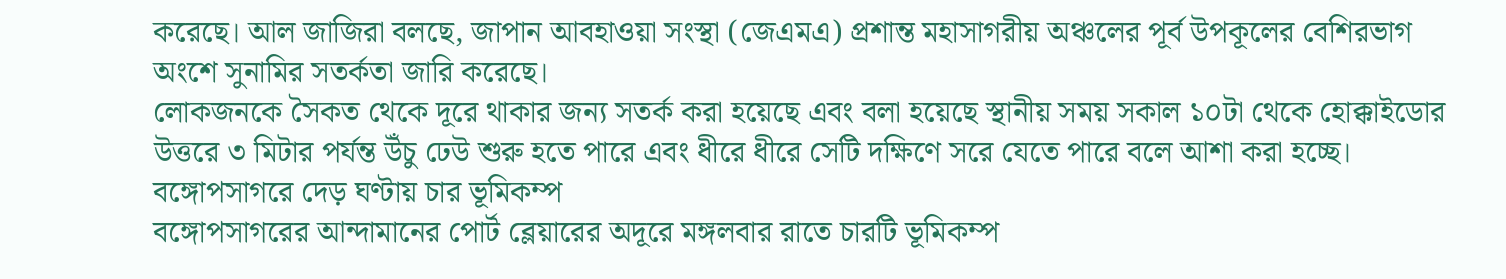করেছে। আল জাজিরা বলছে, জাপান আবহাওয়া সংস্থা (জেএমএ) প্রশান্ত মহাসাগরীয় অঞ্চলের পূর্ব উপকূলের বেশিরভাগ অংশে সুনামির সতর্কতা জারি করেছে।
লোকজনকে সৈকত থেকে দূরে থাকার জন্য সতর্ক করা হয়েছে এবং বলা হয়েছে স্থানীয় সময় সকাল ১০টা থেকে হোক্কাইডোর উত্তরে ৩ মিটার পর্যন্ত উঁচু ঢেউ শুরু হতে পারে এবং ধীরে ধীরে সেটি দক্ষিণে সরে যেতে পারে বলে আশা করা হচ্ছে।
বঙ্গোপসাগরে দেড় ঘণ্টায় চার ভূমিকম্প
বঙ্গোপসাগরের আন্দামানের পোর্ট ব্লেয়ারের অদূরে মঙ্গলবার রাতে চারটি ভূমিকম্প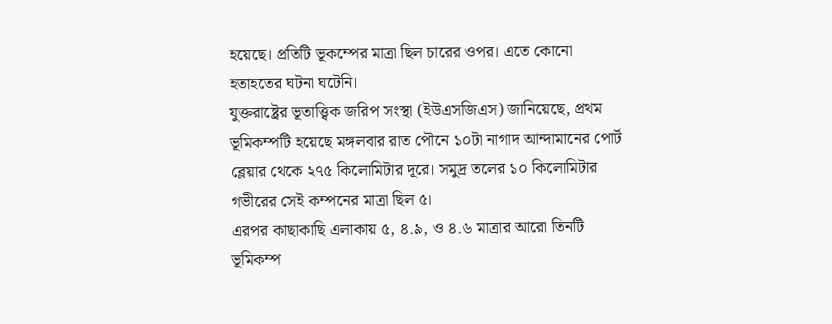হয়েছে। প্রতিটি ভূকম্পের মাত্রা ছিল চারের ওপর। এতে কোনো হতাহতের ঘটনা ঘটেনি।
যুক্তরাষ্ট্রের ভূতাত্ত্বিক জরিপ সংস্থা (ইউএসজিএস) জানিয়েছে, প্রথম ভূমিকম্পটি হয়েছে মঙ্গলবার রাত পৌনে ১০টা নাগাদ আন্দামানের পোর্ট ব্লেয়ার থেকে ২৭৫ কিলোমিটার দূরে। সমুদ্র তলের ১০ কিলোমিটার গভীরের সেই কম্পনের মাত্রা ছিল ৫।
এরপর কাছাকাছি এলাকায় ৫, ৪.৯, ও ৪.৬ মাত্রার আরো তিনটি ভূমিকম্প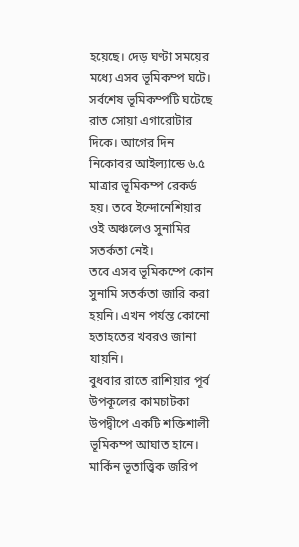হয়েছে। দেড় ঘণ্টা সময়ের মধ্যে এসব ভূমিকম্প ঘটে। সর্বশেষ ভূমিকম্পটি ঘটেছে রাত সোয়া এগারোটার দিকে। আগের দিন নিকোবর আইল্যান্ডে ৬.৫ মাত্রার ভূমিকম্প রেকর্ড হয়। তবে ইন্দোনেশিয়ার ওই অঞ্চলেও সুনামির সতর্কতা নেই।
তবে এসব ভূমিকম্পে কোন সুনামি সতর্কতা জারি করা হয়নি। এখন পর্যন্ত কোনো হতাহতের খবরও জানা যায়নি।
বুধবার রাতে রাশিয়ার পূর্ব উপকূলের কামচাটকা উপদ্বীপে একটি শক্তিশালী ভূমিকম্প আঘাত হানে। মার্কিন ভূতাত্ত্বিক জরিপ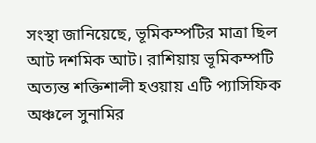সংস্থা জানিয়েছে, ভূমিকম্পটির মাত্রা ছিল আট দশমিক আট। রাশিয়ায় ভূমিকম্পটি অত্যন্ত শক্তিশালী হওয়ায় এটি প্যাসিফিক অঞ্চলে সুনামির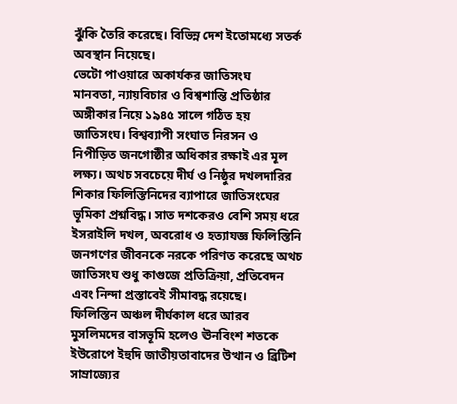ঝুঁকি তৈরি করেছে। বিভিন্ন দেশ ইতোমধ্যে সতর্ক অবস্থান নিয়েছে।
ভেটো পাওয়ারে অকার্যকর জাতিসংঘ
মানবতা, ন্যায়বিচার ও বিশ্বশান্তি প্রতিষ্ঠার অঙ্গীকার নিয়ে ১৯৪৫ সালে গঠিত হয় জাতিসংঘ। বিশ্বব্যাপী সংঘাত নিরসন ও নিপীড়িত জনগোষ্ঠীর অধিকার রক্ষাই এর মূল লক্ষ্য। অথচ সবচেয়ে দীর্ঘ ও নিষ্ঠুর দখলদারির শিকার ফিলিস্তিনিদের ব্যাপারে জাতিসংঘের ভূমিকা প্রশ্নবিদ্ধ। সাত দশকেরও বেশি সময় ধরে ইসরাইলি দখল, অবরোধ ও হত্যাযজ্ঞ ফিলিস্তিনি জনগণের জীবনকে নরকে পরিণত করেছে অথচ জাতিসংঘ শুধু কাগুজে প্রতিক্রিয়া, প্রতিবেদন এবং নিন্দা প্রস্তাবেই সীমাবদ্ধ রয়েছে।
ফিলিস্তিন অঞ্চল দীর্ঘকাল ধরে আরব মুসলিমদের বাসভূমি হলেও ঊনবিংশ শতকে ইউরোপে ইহুদি জাতীয়তাবাদের উত্থান ও ব্রিটিশ সাম্রাজ্যের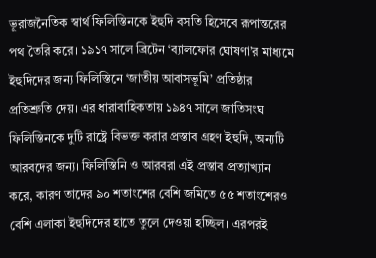ভূরাজনৈতিক স্বার্থ ফিলিস্তিনকে ইহুদি বসতি হিসেবে রূপান্তরের পথ তৈরি করে। ১৯১৭ সালে ব্রিটেন ‘ব্যালফোর ঘোষণা’র মাধ্যমে ইহুদিদের জন্য ফিলিস্তিনে ‘জাতীয় আবাসভূমি’ প্রতিষ্ঠার প্রতিশ্রুতি দেয়। এর ধারাবাহিকতায় ১৯৪৭ সালে জাতিসংঘ ফিলিস্তিনকে দুটি রাষ্ট্রে বিভক্ত করার প্রস্তাব গ্রহণ ইহুদি, অন্যটি আরবদের জন্য। ফিলিস্তিনি ও আরবরা এই প্রস্তাব প্রত্যাখ্যান করে, কারণ তাদের ৯০ শতাংশের বেশি জমিতে ৫৫ শতাংশেরও বেশি এলাকা ইহুদিদের হাতে তুলে দেওয়া হচ্ছিল। এরপরই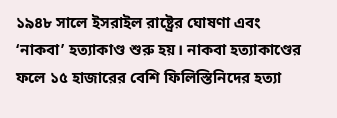১৯৪৮ সালে ইসরাইল রাষ্ট্রের ঘোষণা এবং ‘নাকবা’ হত্যাকাণ্ড শুরু হয়। নাকবা হত্যাকাণ্ডের ফলে ১৫ হাজারের বেশি ফিলিস্তিনিদের হত্যা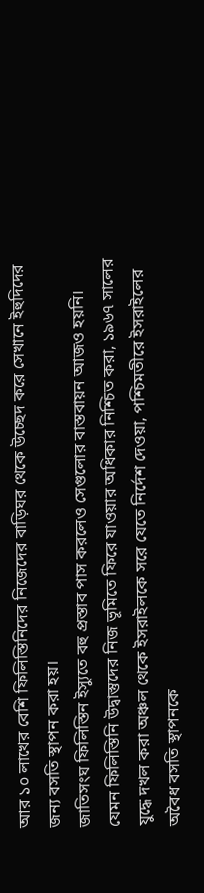আর ১০ লাখের বেশি ফিলিস্তিনিদের নিজেদের বাড়িঘর থেকে উচ্ছেদ করে সেখানে ইহুদিদের জন্য বসতি স্থাপন করা হয়।
জাতিসংঘ ফিলিস্তিন ইস্যুতে বহু প্রস্তাব পাস করলেও সেগুলোর বাস্তবায়ন আজও হয়নি। যেমন ফিলিস্তিনি উদ্বাস্তুদের নিজ ভূমিতে ফিরে যাওয়ার অধিকার নিশ্চিত করা, ১৯৬৭ সালের যুদ্ধে দখল করা অঞ্চল থেকে ইসরাইলকে সরে যেতে নির্দেশ দেওয়া, পশ্চিমতীরে ইসরাইলের অবৈধ বসতি স্থাপনকে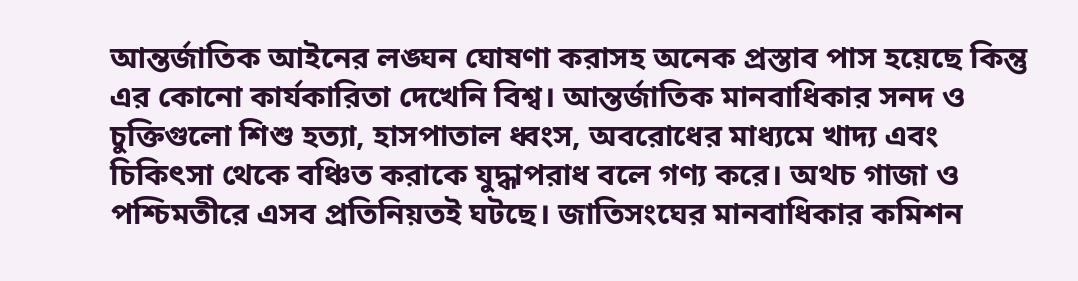আন্তর্জাতিক আইনের লঙ্ঘন ঘোষণা করাসহ অনেক প্রস্তাব পাস হয়েছে কিন্তু এর কোনো কার্যকারিতা দেখেনি বিশ্ব। আন্তর্জাতিক মানবাধিকার সনদ ও চুক্তিগুলো শিশু হত্যা, হাসপাতাল ধ্বংস, অবরোধের মাধ্যমে খাদ্য এবং চিকিৎসা থেকে বঞ্চিত করাকে যুদ্ধাপরাধ বলে গণ্য করে। অথচ গাজা ও পশ্চিমতীরে এসব প্রতিনিয়তই ঘটছে। জাতিসংঘের মানবাধিকার কমিশন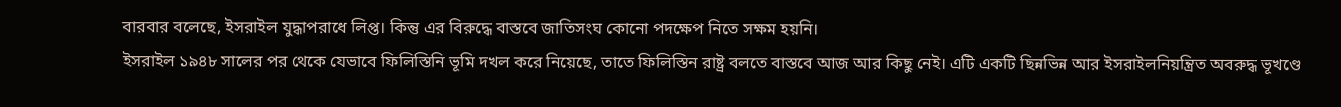বারবার বলেছে, ইসরাইল যুদ্ধাপরাধে লিপ্ত। কিন্তু এর বিরুদ্ধে বাস্তবে জাতিসংঘ কোনো পদক্ষেপ নিতে সক্ষম হয়নি।
ইসরাইল ১৯৪৮ সালের পর থেকে যেভাবে ফিলিস্তিনি ভূমি দখল করে নিয়েছে, তাতে ফিলিস্তিন রাষ্ট্র বলতে বাস্তবে আজ আর কিছু নেই। এটি একটি ছিন্নভিন্ন আর ইসরাইলনিয়ন্ত্রিত অবরুদ্ধ ভূখণ্ডে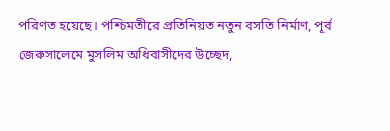পরিণত হয়েছে। পশ্চিমতীরে প্রতিনিয়ত নতুন বসতি নির্মাণ, পূর্ব জেরুসালেমে মুসলিম অধিবাসীদের উচ্ছেদ,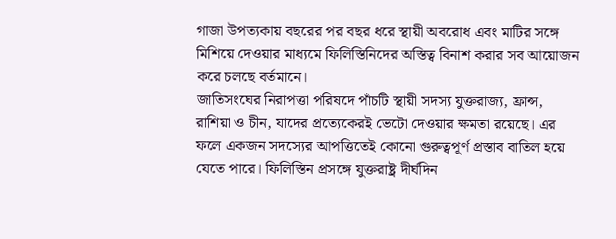গাজা উপত্যকায় বছরের পর বছর ধরে স্থায়ী অবরোধ এবং মাটির সঙ্গে মিশিয়ে দেওয়ার মাধ্যমে ফিলিস্তিনিদের অস্তিত্ব বিনাশ করার সব আয়োজন করে চলছে বর্তমানে।
জাতিসংঘের নিরাপত্তা পরিষদে পাঁচটি স্থায়ী সদস্য যুক্তরাজ্য, ফ্রান্স, রাশিয়া ও চীন, যাদের প্রত্যেকেরই ভেটো দেওয়ার ক্ষমতা রয়েছে। এর ফলে একজন সদস্যের আপত্তিতেই কোনো গুরুত্বপূর্ণ প্রস্তাব বাতিল হয়ে যেতে পারে। ফিলিস্তিন প্রসঙ্গে যুক্তরাষ্ট্র দীর্ঘদিন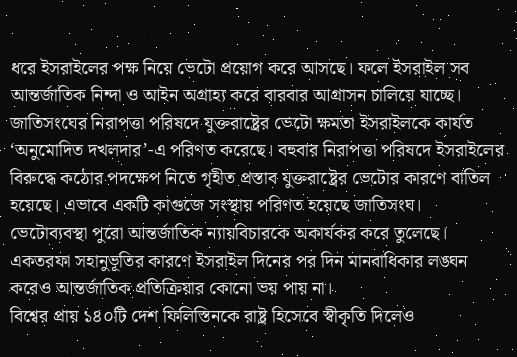ধরে ইসরাইলের পক্ষ নিয়ে ভেটো প্রয়োগ করে আসছে। ফলে ইসরাইল সব আন্তর্জাতিক নিন্দা ও আইন অগ্রাহ্য করে বারবার আগ্রাসন চালিয়ে যাচ্ছে।
জাতিসংঘের নিরাপত্তা পরিষদে যুক্তরাষ্ট্রের ভেটো ক্ষমতা ইসরাইলকে কার্যত ‘অনুমোদিত দখলদার’-এ পরিণত করেছে। বহুবার নিরাপত্তা পরিষদে ইসরাইলের বিরুদ্ধে কঠোর পদক্ষেপ নিতে গৃহীত প্রস্তাব যুক্তরাষ্ট্রের ভেটোর কারণে বাতিল হয়েছে। এভাবে একটি কাগুজে সংস্থায় পরিণত হয়েছে জাতিসংঘ। ভেটোব্যবস্থা পুরো আন্তর্জাতিক ন্যায়বিচারকে অকার্যকর করে তুলেছে। একতরফা সহানুভূতির কারণে ইসরাইল দিনের পর দিন মানবাধিকার লঙ্ঘন করেও আন্তর্জাতিক প্রতিক্রিয়ার কোনো ভয় পায় না।
বিশ্বের প্রায় ১৪০টি দেশ ফিলিস্তিনকে রাষ্ট্র হিসেবে স্বীকৃতি দিলেও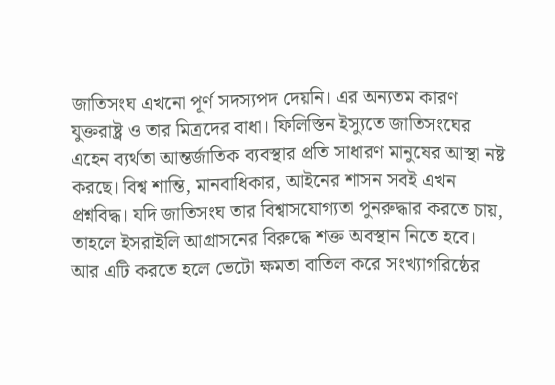জাতিসংঘ এখনো পূর্ণ সদস্যপদ দেয়নি। এর অন্যতম কারণ যুক্তরাষ্ট্র ও তার মিত্রদের বাধা। ফিলিস্তিন ইস্যুতে জাতিসংঘের এহেন ব্যর্থতা আন্তর্জাতিক ব্যবস্থার প্রতি সাধারণ মানুষের আস্থা নষ্ট করছে। বিশ্ব শান্তি, মানবাধিকার, আইনের শাসন সবই এখন প্রশ্নবিদ্ধ। যদি জাতিসংঘ তার বিশ্বাসযোগ্যতা পুনরুদ্ধার করতে চায়, তাহলে ইসরাইলি আগ্রাসনের বিরুদ্ধে শক্ত অবস্থান নিতে হবে। আর এটি করতে হলে ভেটো ক্ষমতা বাতিল করে সংখ্যাগরিষ্ঠের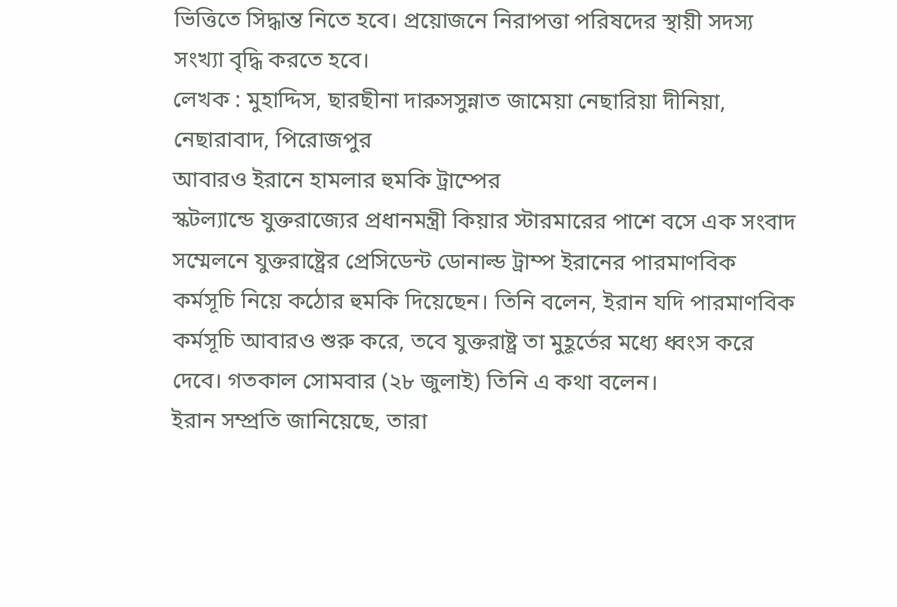ভিত্তিতে সিদ্ধান্ত নিতে হবে। প্রয়োজনে নিরাপত্তা পরিষদের স্থায়ী সদস্য সংখ্যা বৃদ্ধি করতে হবে।
লেখক : মুহাদ্দিস, ছারছীনা দারুসসুন্নাত জামেয়া নেছারিয়া দীনিয়া, নেছারাবাদ, পিরোজপুর
আবারও ইরানে হামলার হুমকি ট্রাম্পের
স্কটল্যান্ডে যুক্তরাজ্যের প্রধানমন্ত্রী কিয়ার স্টারমারের পাশে বসে এক সংবাদ সম্মেলনে যুক্তরাষ্ট্রের প্রেসিডেন্ট ডোনাল্ড ট্রাম্প ইরানের পারমাণবিক কর্মসূচি নিয়ে কঠোর হুমকি দিয়েছেন। তিনি বলেন, ইরান যদি পারমাণবিক কর্মসূচি আবারও শুরু করে, তবে যুক্তরাষ্ট্র তা মুহূর্তের মধ্যে ধ্বংস করে দেবে। গতকাল সোমবার (২৮ জুলাই) তিনি এ কথা বলেন।
ইরান সম্প্রতি জানিয়েছে, তারা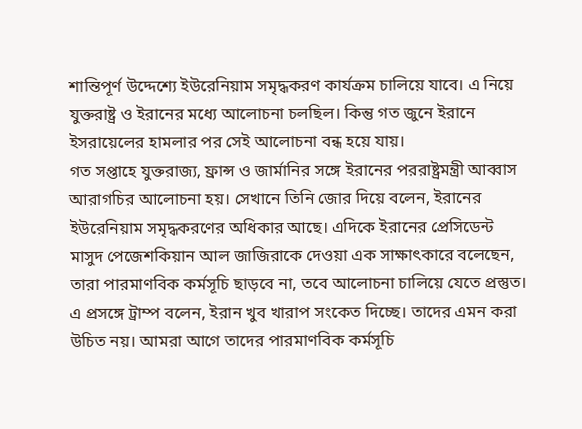শান্তিপূর্ণ উদ্দেশ্যে ইউরেনিয়াম সমৃদ্ধকরণ কার্যক্রম চালিয়ে যাবে। এ নিয়ে যুক্তরাষ্ট্র ও ইরানের মধ্যে আলোচনা চলছিল। কিন্তু গত জুনে ইরানে ইসরায়েলের হামলার পর সেই আলোচনা বন্ধ হয়ে যায়।
গত সপ্তাহে যুক্তরাজ্য, ফ্রান্স ও জার্মানির সঙ্গে ইরানের পররাষ্ট্রমন্ত্রী আব্বাস আরাগচির আলোচনা হয়। সেখানে তিনি জোর দিয়ে বলেন, ইরানের ইউরেনিয়াম সমৃদ্ধকরণের অধিকার আছে। এদিকে ইরানের প্রেসিডেন্ট মাসুদ পেজেশকিয়ান আল জাজিরাকে দেওয়া এক সাক্ষাৎকারে বলেছেন, তারা পারমাণবিক কর্মসূচি ছাড়বে না, তবে আলোচনা চালিয়ে যেতে প্রস্তুত।
এ প্রসঙ্গে ট্রাম্প বলেন, ইরান খুব খারাপ সংকেত দিচ্ছে। তাদের এমন করা উচিত নয়। আমরা আগে তাদের পারমাণবিক কর্মসূচি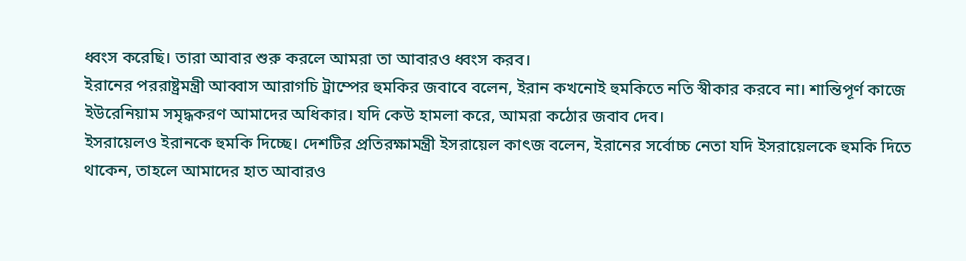ধ্বংস করেছি। তারা আবার শুরু করলে আমরা তা আবারও ধ্বংস করব।
ইরানের পররাষ্ট্রমন্ত্রী আব্বাস আরাগচি ট্রাম্পের হুমকির জবাবে বলেন, ইরান কখনোই হুমকিতে নতি স্বীকার করবে না। শান্তিপূর্ণ কাজে ইউরেনিয়াম সমৃদ্ধকরণ আমাদের অধিকার। যদি কেউ হামলা করে, আমরা কঠোর জবাব দেব।
ইসরায়েলও ইরানকে হুমকি দিচ্ছে। দেশটির প্রতিরক্ষামন্ত্রী ইসরায়েল কাৎজ বলেন, ইরানের সর্বোচ্চ নেতা যদি ইসরায়েলকে হুমকি দিতে থাকেন, তাহলে আমাদের হাত আবারও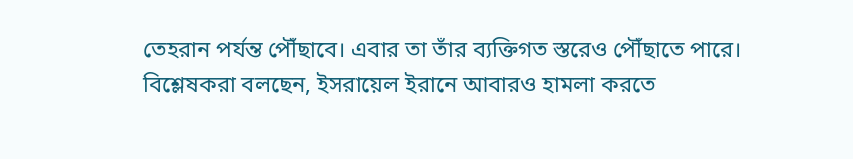তেহরান পর্যন্ত পৌঁছাবে। এবার তা তাঁর ব্যক্তিগত স্তরেও পৌঁছাতে পারে।
বিশ্লেষকরা বলছেন, ইসরায়েল ইরানে আবারও হামলা করতে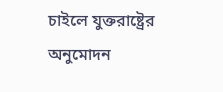চাইলে যুক্তরাষ্ট্রের অনুমোদন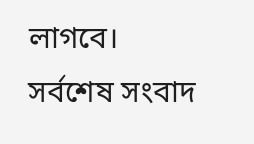লাগবে।
সর্বশেষ সংবাদ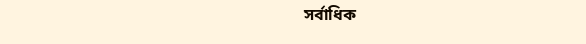সর্বাধিক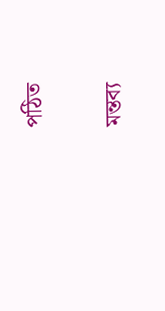পঠিত


মন্তব্য